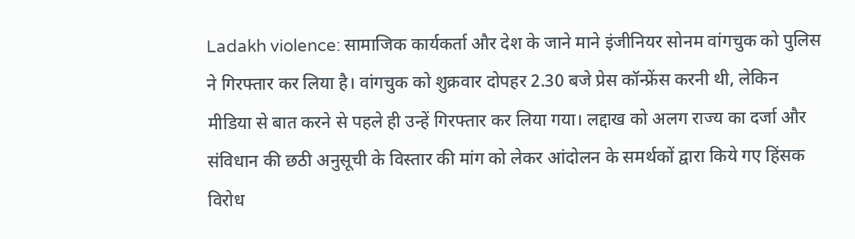Ladakh violence: सामाजिक कार्यकर्ता और देश के जाने माने इंजीनियर सोनम वांगचुक को पुलिस ने गिरफ्तार कर लिया है। वांगचुक को शुक्रवार दोपहर 2.30 बजे प्रेस कॉन्फ्रेंस करनी थी, लेकिन मीडिया से बात करने से पहले ही उन्हें गिरफ्तार कर लिया गया। लद्दाख को अलग राज्य का दर्जा और संविधान की छठी अनुसूची के विस्तार की मांग को लेकर आंदोलन के समर्थकों द्वारा किये गए हिंसक विरोध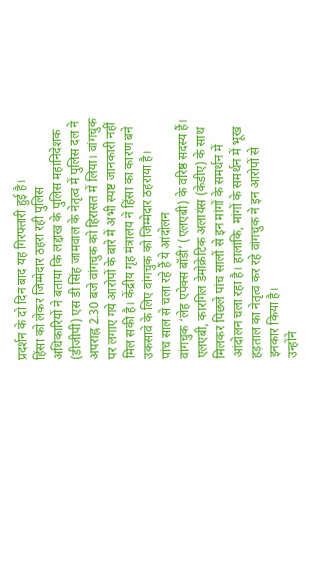प्रदर्शन के दो दिन बाद यह गिरफ्तारी हुई है।
हिंसा को लेकर जिम्मेदार ठहरा रही पुलिस
अधिकारियों ने बताया कि लद्दाख के पुलिस महानिदेशक (डीजीपी) एस डी सिंह जामवाल के नेतृत्व में पुलिस दल ने अपराह्न 2.30 बजे वांगचुक को हिरासत में लिया। वांगचुक पर लगाए गये आरोपों के बारे में अभी स्पष्ट जानकारी नहीं मिल सकी है। केंद्रीय गृह मंत्रालय ने हिंसा का कारण बने उकसावे के लिए वांगचुक को जिम्मेदार ठहराया है।
पांच साल से चला रहे हैं ये आंदोलन
वांगचुक ‘लेह एपेक्स बॉडी’ (एलएबी) के वरिष्ठ सदस्य हैं। एलएबी, कारगिल डेमोक्रेटिक अलायंस (केडीए) के साथ मिलकर पिछले पांच सालों से इन मांगों के समर्थन में आंदोलन चला रहा है। हालांकि, मांगों के समर्थन में भूख हड़ताल का नेतृत्व कर रहे वांगचुक ने इन आरोपों से इनकार किया है।
उन्होंने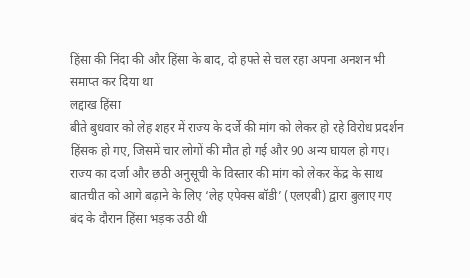हिंसा की निंदा की और हिंसा के बाद, दो हफ्ते से चल रहा अपना अनशन भी समाप्त कर दिया था
लद्दाख हिंसा
बीते बुधवार को लेह शहर में राज्य के दर्जे की मांग को लेकर हो रहे विरोध प्रदर्शन हिंसक हो गए, जिसमें चार लोगों की मौत हो गई और 90 अन्य घायल हो गए। राज्य का दर्जा और छठी अनुसूची के विस्तार की मांग को लेकर केंद्र के साथ बातचीत को आगे बढ़ाने के लिए ‘लेह एपेक्स बॉडी’ (एलएबी) द्वारा बुलाए गए बंद के दौरान हिंसा भड़क उठी थी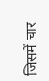जिसमें चार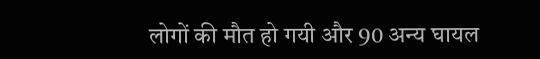लोगों की मौत हो गयी और 90 अन्य घायल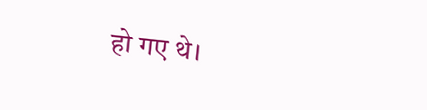हो गए थे।